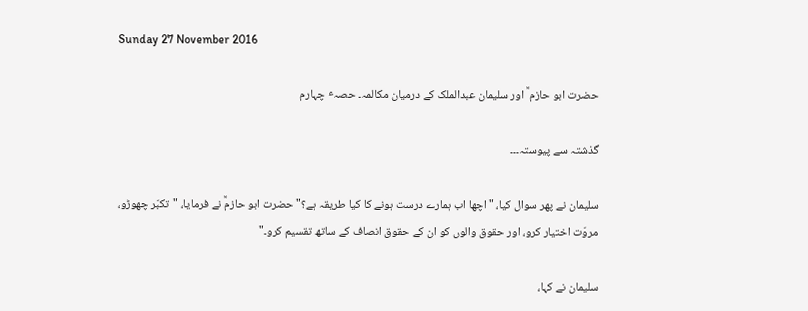Sunday 27 November 2016

حضرت ابو حازم ؒ اور سلیمان عبدالملک کے درمیان مکالمہ۔ حصہٴ چہارم

گذشتہ سے پیوستہ۔۔۔

سلیمان نے پھر سوال کیا، "اچھا اب ہمارے درست ہونے کا کیا طریقہ ہے؟" حضرت ابو حازمؒ نے فرمایا، "تکبّر چھوڑو، مروّت اختیار کرو، اور حقوق والوں کو ان کے حقوق انصاف کے ساتھ تقسیم کرو۔"

سلیمان نے کہا،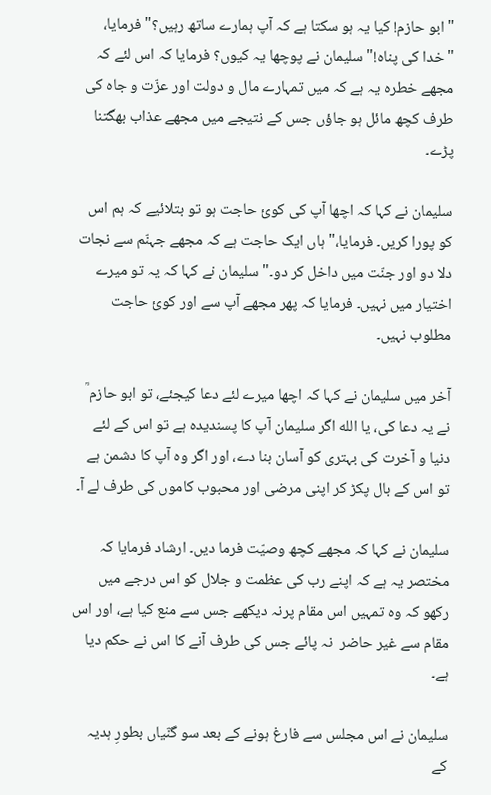"ابو حازم! کیا یہ ہو سکتا ہے کہ آپ ہمارے ساتھ رہیں؟" فرمایا، "خدا کی پناہ!" سلیمان نے پوچھا یہ کیوں؟ فرمایا کہ اس لئے کہ مجھے خطرہ یہ ہے کہ میں تمہارے مال و دولت اور عزّت و جاہ کی طرف کچھ مائل ہو جاؤں جس کے نتیجے میں مجھے عذاب بھگتنا پڑے۔

سلیمان نے کہا کہ اچھا آپ کی کوئ حاجت ہو تو بتلائیے کہ ہم اس کو پورا کریں۔ فرمایا،" ہاں ایک حاجت ہے کہ مجھے جہنّم سے نجات دلا دو اور جنّت میں داخل کر دو۔" سلیمان نے کہا کہ یہ تو میرے اختیار میں نہیں۔ فرمایا کہ پھر مجھے آپ سے اور کوئ حاجت مطلوب نہیں۔

آخر میں سلیمان نے کہا کہ اچھا میرے لئے دعا کیجئے، تو ابو حازم ؒ نے یہ دعا کی، یا الله اگر سلیمان آپ کا پسندیدہ ہے تو اس کے لئے دنیا و آخرت کی بہتری کو آسان بنا دے، اور اگر وہ آپ کا دشمن ہے تو اس کے بال پکڑ کر اپنی مرضی اور محبوب کاموں کی طرف لے آ۔

سلیمان نے کہا کہ مجھے کچھ وصیّت فرما دیں۔ ارشاد فرمایا کہ مختصر یہ ہے کہ اپنے رب کی عظمت و جلال کو اس درجے میں رکھو کہ وہ تمہیں اس مقام پرنہ دیکھے جس سے منع کیا ہے، اور اس مقام سے غیر حاضر  نہ پائے جس کی طرف آنے کا اس نے حکم دیا ہے۔

سلیمان نے اس مجلس سے فارغ ہونے کے بعد سو گنّیاں بطورِ ہدیہ کے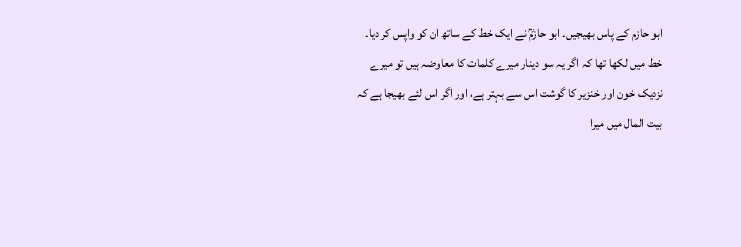ابو حازم کے پاس بھیجیں۔ ابو حازمؒ نے ایک خط کے ساتھ ان کو واپس کر دیا۔ خط میں لکھا تھا کہ اگر یہ سو دینار میرے کلمات کا معاوضہ ہیں تو میرے نزدیک خون اور خنزیر کا گوشت اس سے بہتر ہے، اور اگر اس لئے بھیجا ہے کہ بیت المال میں میرا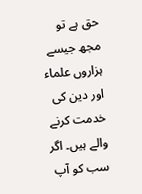حق ہے تو مجھ جیسے ہزاروں علماء اور دین کی خدمت کرنے والے ہیں۔ اگر سب کو آپ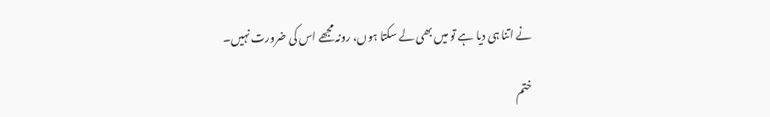نے اتنا ہی دیا ہے تو میں بھی لے سکتا ہوں، رونہ مجھے اس کی ضرورت نہیں۔

ختم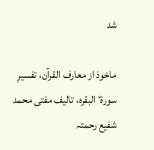شد

ماخوذ از معارف القرآن، تفسیرِ سورةٴ البقرہ، تالیف مفتی محمد شفیع رحمتہ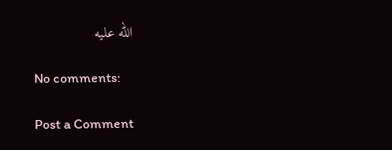الله علیه

No comments:

Post a Comment